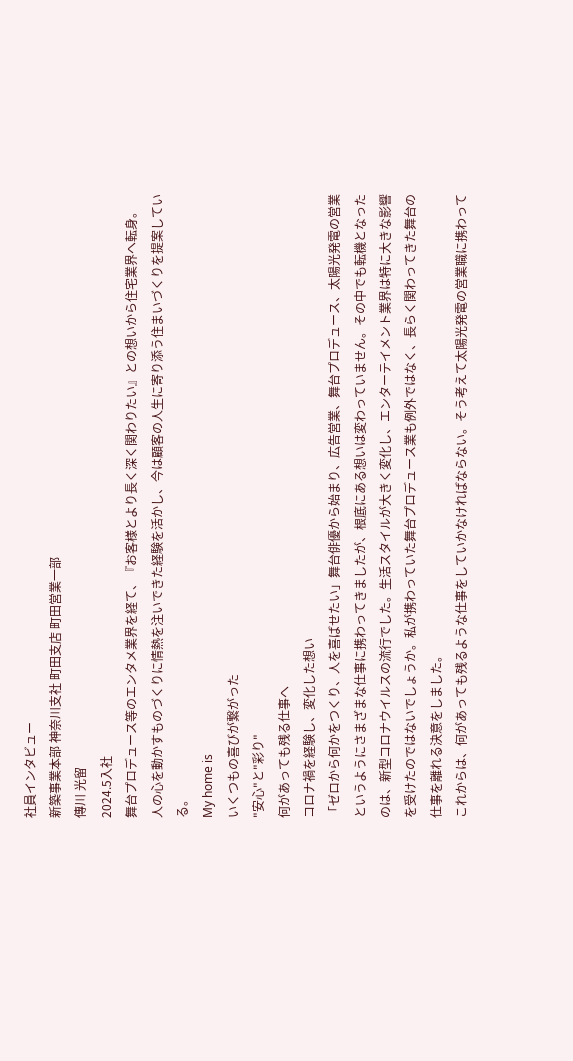社員インタビュー
新築事業本部 神奈川支社 町田支店 町田営業一部
傳川 光留
2024.5入社
舞台プロデュース等のエンタメ業界を経て、『お客様とより長く深く関わりたい』との想いから住宅業界へ転身。
人の心を動かすものづくりに情熱を注いできた経験を活かし、今は顧客の人生に寄り添う住まいづくりを提案している。
My home is
いくつもの喜びが繋がった
"安心"と"彩り"
何があっても残る仕事へ
コロナ禍を経験し、変化した想い
「ゼロから何かをつくり、人を喜ばせたい」舞台俳優から始まり、広告営業、舞台プロデュース、太陽光発電の営業というようにさまざまな仕事に携わってきましたが、根底にある想いは変わっていません。その中でも転機となったのは、新型コロナウイルスの流行でした。生活スタイルが大きく変化し、エンターテイメント業界は特に大きな影響を受けたのではないでしょうか。私が携わっていた舞台プロデュース業も例外ではなく、長らく関わってきた舞台の仕事を離れる決意をしました。
これからは、何があっても残るような仕事をしていかなければならない。そう考えて太陽光発電の営業職に携わって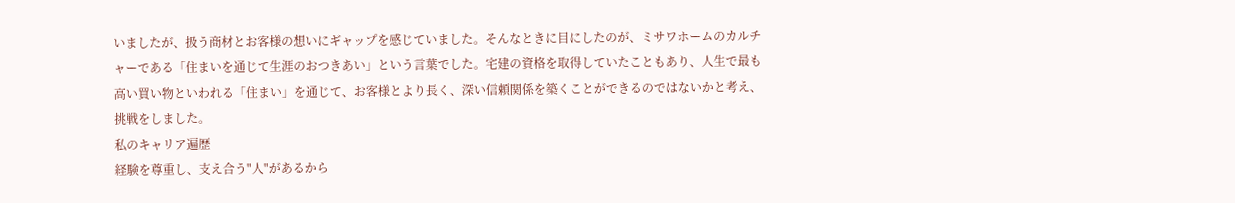いましたが、扱う商材とお客様の想いにギャップを感じていました。そんなときに目にしたのが、ミサワホームのカルチャーである「住まいを通じて生涯のおつきあい」という言葉でした。宅建の資格を取得していたこともあり、人生で最も高い買い物といわれる「住まい」を通じて、お客様とより長く、深い信頼関係を築くことができるのではないかと考え、挑戦をしました。
私のキャリア遍歴
経験を尊重し、支え合う"人"があるから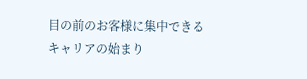目の前のお客様に集中できる
キャリアの始まり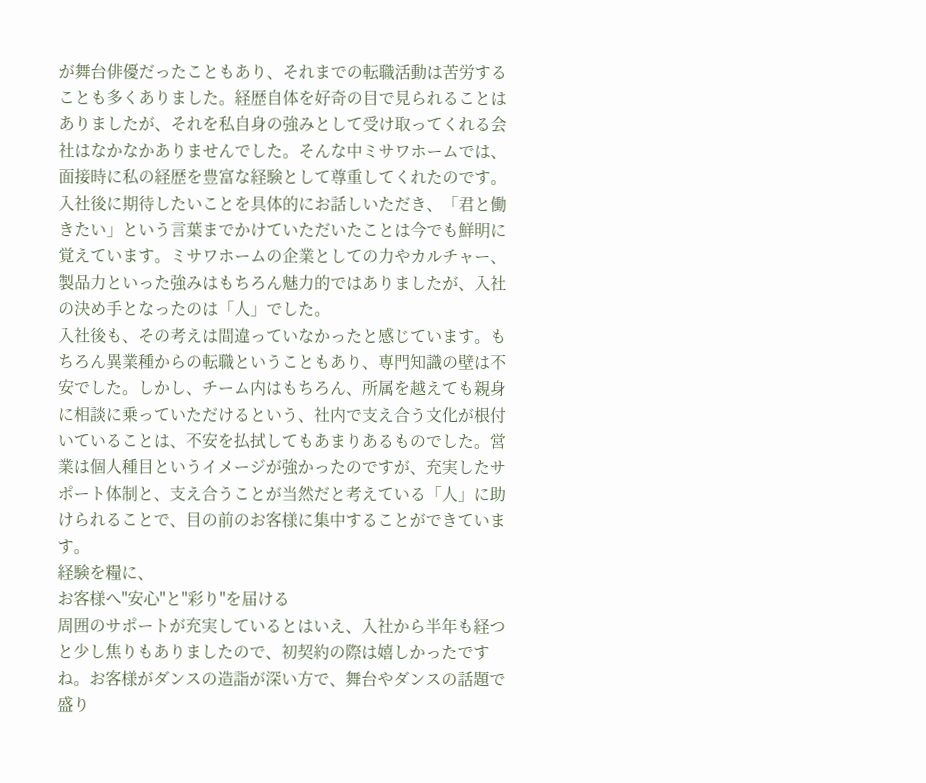が舞台俳優だったこともあり、それまでの転職活動は苦労することも多くありました。経歴自体を好奇の目で見られることはありましたが、それを私自身の強みとして受け取ってくれる会社はなかなかありませんでした。そんな中ミサワホームでは、面接時に私の経歴を豊富な経験として尊重してくれたのです。入社後に期待したいことを具体的にお話しいただき、「君と働きたい」という言葉までかけていただいたことは今でも鮮明に覚えています。ミサワホームの企業としての力やカルチャー、製品力といった強みはもちろん魅力的ではありましたが、入社の決め手となったのは「人」でした。
入社後も、その考えは間違っていなかったと感じています。もちろん異業種からの転職ということもあり、専門知識の壁は不安でした。しかし、チーム内はもちろん、所属を越えても親身に相談に乗っていただけるという、社内で支え合う文化が根付いていることは、不安を払拭してもあまりあるものでした。営業は個人種目というイメージが強かったのですが、充実したサポート体制と、支え合うことが当然だと考えている「人」に助けられることで、目の前のお客様に集中することができています。
経験を糧に、
お客様へ"安心"と"彩り"を届ける
周囲のサポートが充実しているとはいえ、入社から半年も経つと少し焦りもありましたので、初契約の際は嬉しかったですね。お客様がダンスの造詣が深い方で、舞台やダンスの話題で盛り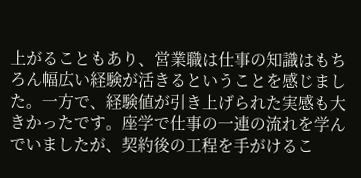上がることもあり、営業職は仕事の知識はもちろん幅広い経験が活きるということを感じました。一方で、経験値が引き上げられた実感も大きかったです。座学で仕事の一連の流れを学んでいましたが、契約後の工程を手がけるこ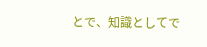とで、知識としてで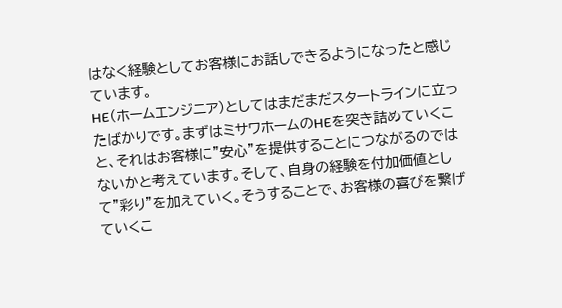はなく経験としてお客様にお話しできるようになったと感じています。
HE(ホームエンジニア)としてはまだまだスタートラインに立ったばかりです。まずはミサワホームのHEを突き詰めていくこと、それはお客様に"安心"を提供することにつながるのではないかと考えています。そして、自身の経験を付加価値として"彩り"を加えていく。そうすることで、お客様の喜びを繋げていくこ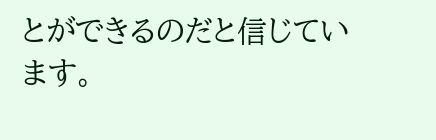とができるのだと信じています。